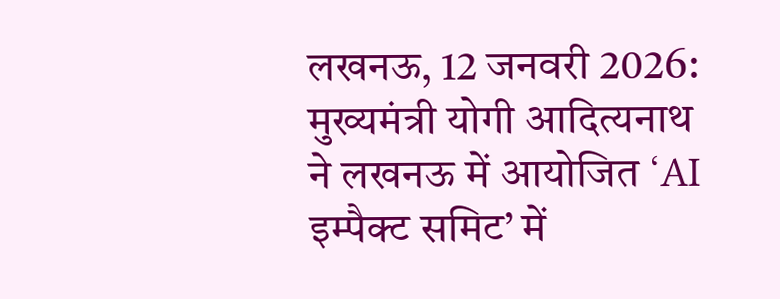लखनऊ, 12 जनवरी 2026:
मुख्यमंत्री योगी आदित्यनाथ ने लखनऊ में आयोजित ‘AI इम्पैक्ट समिट’ में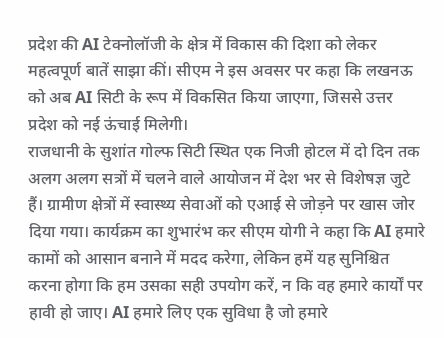प्रदेश की AI टेक्नोलॉजी के क्षेत्र में विकास की दिशा को लेकर महत्वपूर्ण बातें साझा कीं। सीएम ने इस अवसर पर कहा कि लखनऊ को अब AI सिटी के रूप में विकसित किया जाएगा, जिससे उत्तर प्रदेश को नई ऊंचाई मिलेगी।
राजधानी के सुशांत गोल्फ सिटी स्थित एक निजी होटल में दो दिन तक अलग अलग सत्रों में चलने वाले आयोजन में देश भर से विशेषज्ञ जुटे हैं। ग्रामीण क्षेत्रों में स्वास्थ्य सेवाओं को एआई से जोड़ने पर खास जोर दिया गया। कार्यक्रम का शुभारंभ कर सीएम योगी ने कहा कि AI हमारे कामों को आसान बनाने में मदद करेगा, लेकिन हमें यह सुनिश्चित करना होगा कि हम उसका सही उपयोग करें, न कि वह हमारे कार्यों पर हावी हो जाए। AI हमारे लिए एक सुविधा है जो हमारे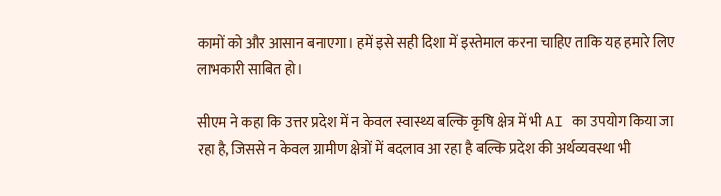कामों को और आसान बनाएगा। हमें इसे सही दिशा में इस्तेमाल करना चाहिए ताकि यह हमारे लिए लाभकारी साबित हो।

सीएम ने कहा कि उत्तर प्रदेश में न केवल स्वास्थ्य बल्कि कृषि क्षेत्र में भी AI का उपयोग किया जा रहा है, जिससे न केवल ग्रामीण क्षेत्रों में बदलाव आ रहा है बल्कि प्रदेश की अर्थव्यवस्था भी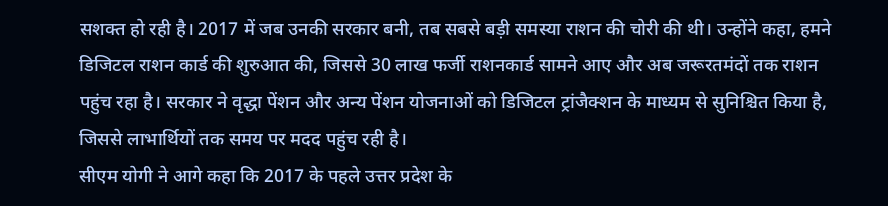सशक्त हो रही है। 2017 में जब उनकी सरकार बनी, तब सबसे बड़ी समस्या राशन की चोरी की थी। उन्होंने कहा, हमने डिजिटल राशन कार्ड की शुरुआत की, जिससे 30 लाख फर्जी राशनकार्ड सामने आए और अब जरूरतमंदों तक राशन पहुंच रहा है। सरकार ने वृद्धा पेंशन और अन्य पेंशन योजनाओं को डिजिटल ट्रांजैक्शन के माध्यम से सुनिश्चित किया है, जिससे लाभार्थियों तक समय पर मदद पहुंच रही है।
सीएम योगी ने आगे कहा कि 2017 के पहले उत्तर प्रदेश के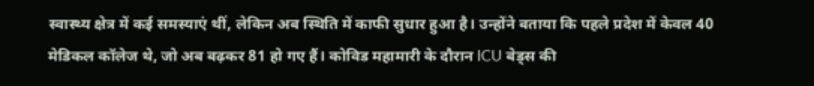स्वास्थ्य क्षेत्र में कई समस्याएं थीं, लेकिन अब स्थिति में काफी सुधार हुआ है। उन्होंने बताया कि पहले प्रदेश में केवल 40 मेडिकल कॉलेज थे, जो अब बढ़कर 81 हो गए हैं। कोविड महामारी के दौरान ICU बेड्स की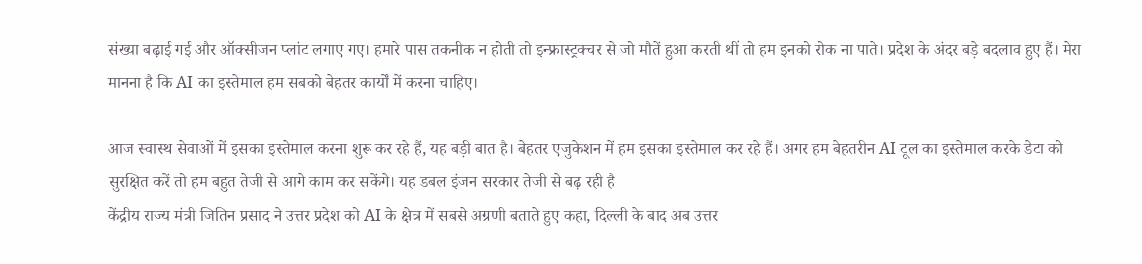संख्या बढ़ाई गई और ऑक्सीजन प्लांट लगाए गए। हमारे पास तकनीक न होती तो इन्फ्रास्ट्रक्चर से जो मौतें हुआ करती थीं तो हम इनको रोक ना पाते। प्रदेश के अंदर बड़े बदलाव हुए हैं। मेरा मानना है कि AI का इस्तेमाल हम सबको बेहतर कार्यों में करना चाहिए।

आज स्वास्थ सेवाओं में इसका इस्तेमाल करना शुरू कर रहे हैं, यह बड़ी बात है। बेहतर एजुकेशन में हम इसका इस्तेमाल कर रहे हैं। अगर हम बेहतरीन AI टूल का इस्तेमाल करके डेटा को सुरक्षित करें तो हम बहुत तेजी से आगे काम कर सकेंगे। यह डबल इंजन सरकार तेजी से बढ़ रही है
केंद्रीय राज्य मंत्री जितिन प्रसाद ने उत्तर प्रदेश को AI के क्षेत्र में सबसे अग्रणी बताते हुए कहा, दिल्ली के बाद अब उत्तर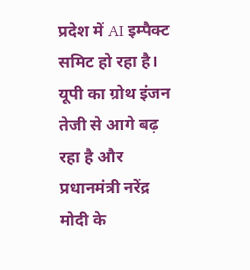प्रदेश में AI इम्पैक्ट समिट हो रहा है। यूपी का ग्रोथ इंजन तेजी से आगे बढ़ रहा है और प्रधानमंत्री नरेंद्र मोदी के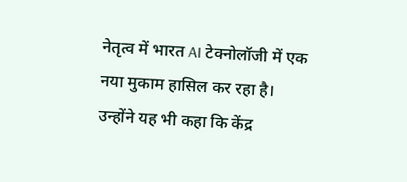नेतृत्व में भारत AI टेक्नोलॉजी में एक नया मुकाम हासिल कर रहा है। उन्होंने यह भी कहा कि केंद्र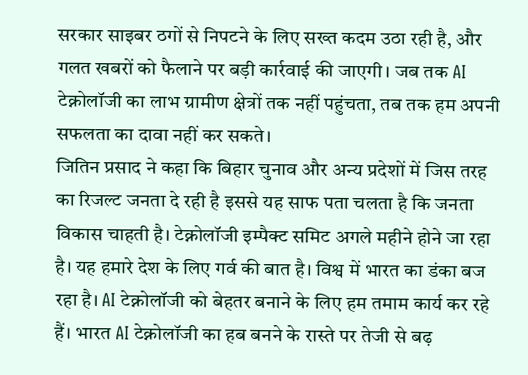सरकार साइबर ठगों से निपटने के लिए सख्त कदम उठा रही है, और गलत खबरों को फैलाने पर बड़ी कार्रवाई की जाएगी। जब तक AI टेक्नोलॉजी का लाभ ग्रामीण क्षेत्रों तक नहीं पहुंचता, तब तक हम अपनी सफलता का दावा नहीं कर सकते।
जितिन प्रसाद ने कहा कि बिहार चुनाव और अन्य प्रदेशों में जिस तरह का रिजल्ट जनता दे रही है इससे यह साफ पता चलता है कि जनता विकास चाहती है। टेक्नोलॉजी इम्पैक्ट समिट अगले महीने होने जा रहा है। यह हमारे देश के लिए गर्व की बात है। विश्व में भारत का डंका बज रहा है। AI टेक्नोलॉजी को बेहतर बनाने के लिए हम तमाम कार्य कर रहे हैं। भारत AI टेक्नोलॉजी का हब बनने के रास्ते पर तेजी से बढ़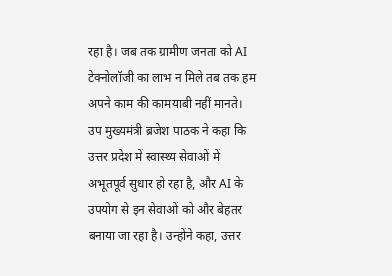रहा है। जब तक ग्रामीण जनता को AI टेक्नोलॉजी का लाभ न मिले तब तक हम अपने काम की कामयाबी नहीं मानते।
उप मुख्यमंत्री ब्रजेश पाठक ने कहा कि उत्तर प्रदेश में स्वास्थ्य सेवाओं में अभूतपूर्व सुधार हो रहा है, और AI के उपयोग से इन सेवाओं को और बेहतर बनाया जा रहा है। उन्होंने कहा, उत्तर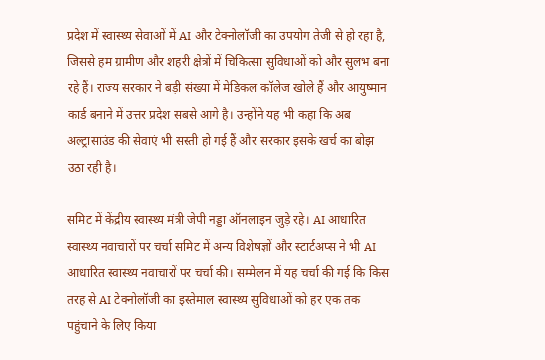प्रदेश में स्वास्थ्य सेवाओं में AI और टेक्नोलॉजी का उपयोग तेजी से हो रहा है, जिससे हम ग्रामीण और शहरी क्षेत्रों में चिकित्सा सुविधाओं को और सुलभ बना रहे हैं। राज्य सरकार ने बड़ी संख्या में मेडिकल कॉलेज खोले हैं और आयुष्मान कार्ड बनाने में उत्तर प्रदेश सबसे आगे है। उन्होंने यह भी कहा कि अब अल्ट्रासाउंड की सेवाएं भी सस्ती हो गई हैं और सरकार इसके खर्च का बोझ उठा रही है।

समिट में केंद्रीय स्वास्थ्य मंत्री जेपी नड्डा ऑनलाइन जुड़े रहे। AI आधारित स्वास्थ्य नवाचारों पर चर्चा समिट में अन्य विशेषज्ञों और स्टार्टअप्स ने भी AI आधारित स्वास्थ्य नवाचारों पर चर्चा की। सम्मेलन में यह चर्चा की गई कि किस तरह से AI टेक्नोलॉजी का इस्तेमाल स्वास्थ्य सुविधाओं को हर एक तक पहुंचाने के लिए किया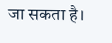जा सकता है।